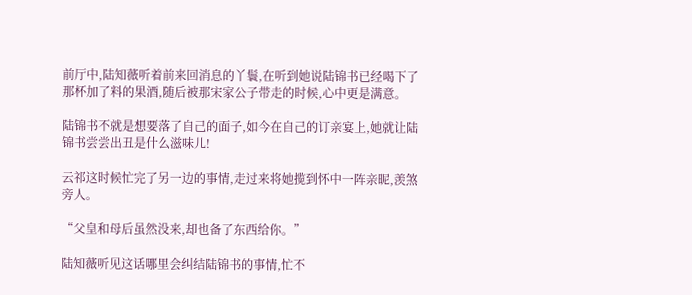前厅中,陆知薇听着前来回消息的丫鬟,在听到她说陆锦书已经喝下了那杯加了料的果酒,随后被那宋家公子带走的时候,心中更是满意。

陆锦书不就是想要落了自己的面子,如今在自己的订亲宴上,她就让陆锦书尝尝出丑是什么滋味儿!

云祁这时候忙完了另一边的事情,走过来将她揽到怀中一阵亲昵,羡煞旁人。

“父皇和母后虽然没来,却也备了东西给你。”

陆知薇听见这话哪里会纠结陆锦书的事情,忙不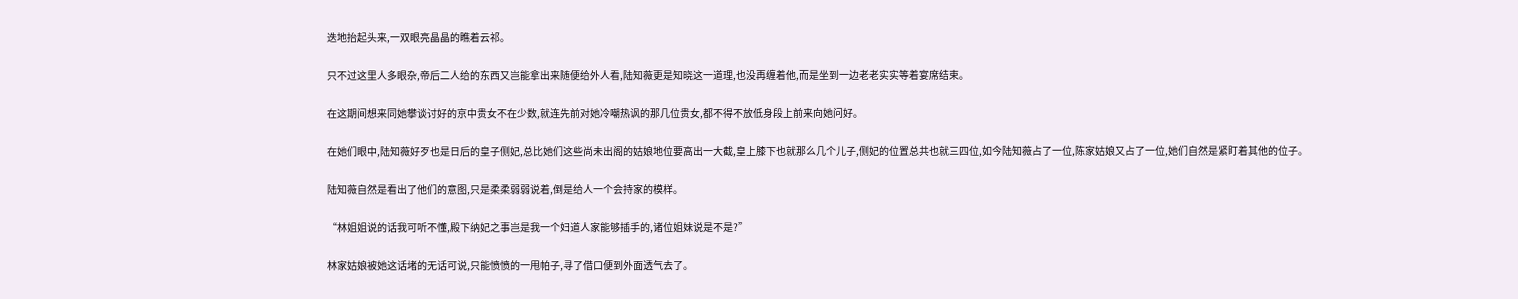迭地抬起头来,一双眼亮晶晶的瞧着云祁。

只不过这里人多眼杂,帝后二人给的东西又岂能拿出来随便给外人看,陆知薇更是知晓这一道理,也没再缠着他,而是坐到一边老老实实等着宴席结束。

在这期间想来同她攀谈讨好的京中贵女不在少数,就连先前对她冷嘲热讽的那几位贵女,都不得不放低身段上前来向她问好。

在她们眼中,陆知薇好歹也是日后的皇子侧妃,总比她们这些尚未出阁的姑娘地位要高出一大截,皇上膝下也就那么几个儿子,侧妃的位置总共也就三四位,如今陆知薇占了一位,陈家姑娘又占了一位,她们自然是紧盯着其他的位子。

陆知薇自然是看出了他们的意图,只是柔柔弱弱说着,倒是给人一个会持家的模样。

“林姐姐说的话我可听不懂,殿下纳妃之事岂是我一个妇道人家能够插手的,诸位姐妹说是不是?”

林家姑娘被她这话堵的无话可说,只能愤愤的一甩帕子,寻了借口便到外面透气去了。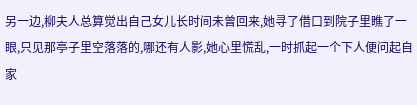另一边,柳夫人总算觉出自己女儿长时间未曾回来,她寻了借口到院子里瞧了一眼,只见那亭子里空落落的,哪还有人影,她心里慌乱,一时抓起一个下人便问起自家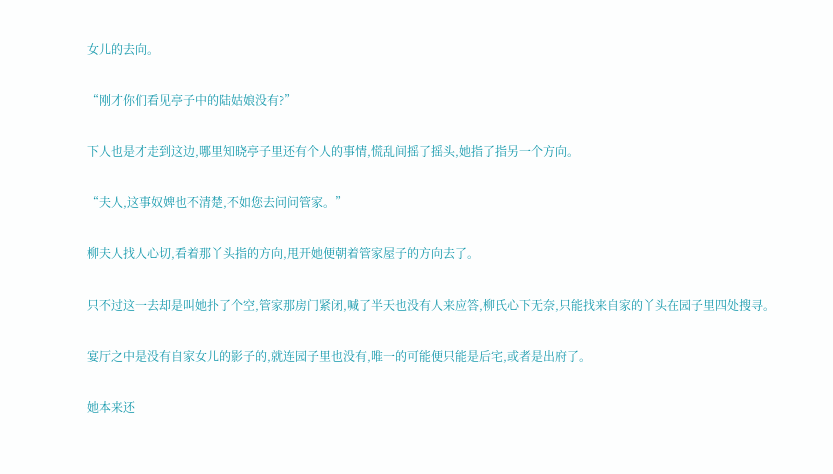女儿的去向。

“刚才你们看见亭子中的陆姑娘没有?”

下人也是才走到这边,哪里知晓亭子里还有个人的事情,慌乱间摇了摇头,她指了指另一个方向。

“夫人,这事奴婢也不清楚,不如您去问问管家。”

柳夫人找人心切,看着那丫头指的方向,甩开她便朝着管家屋子的方向去了。

只不过这一去却是叫她扑了个空,管家那房门紧闭,喊了半天也没有人来应答,柳氏心下无奈,只能找来自家的丫头在园子里四处搜寻。

宴厅之中是没有自家女儿的影子的,就连园子里也没有,唯一的可能便只能是后宅,或者是出府了。

她本来还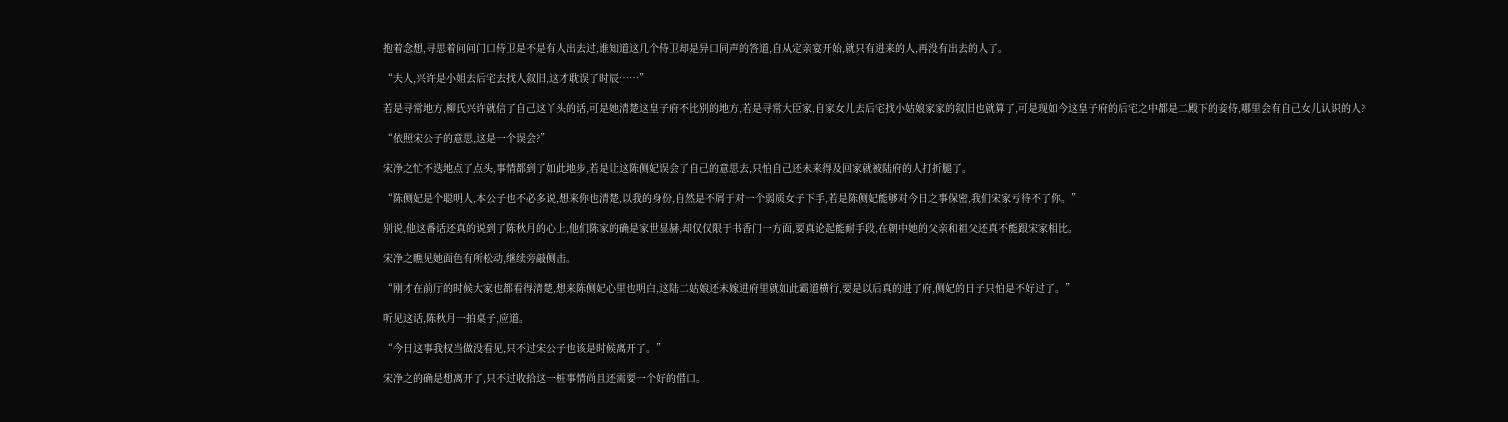抱着念想,寻思着问问门口侍卫是不是有人出去过,谁知道这几个侍卫却是异口同声的答道,自从定亲宴开始,就只有进来的人,再没有出去的人了。

“夫人,兴许是小姐去后宅去找人叙旧,这才耽误了时辰……”

若是寻常地方,柳氏兴许就信了自己这丫头的话,可是她清楚这皇子府不比别的地方,若是寻常大臣家,自家女儿去后宅找小姑娘家家的叙旧也就算了,可是现如今这皇子府的后宅之中都是二殿下的妾侍,哪里会有自己女儿认识的人?

“依照宋公子的意思,这是一个误会?”

宋净之忙不迭地点了点头,事情都到了如此地步,若是让这陈侧妃误会了自己的意思去,只怕自己还未来得及回家就被陆府的人打折腿了。

“陈侧妃是个聪明人,本公子也不必多说,想来你也清楚,以我的身份,自然是不屑于对一个弱质女子下手,若是陈侧妃能够对今日之事保密,我们宋家亏待不了你。”

别说,他这番话还真的说到了陈秋月的心上,他们陈家的确是家世显赫,却仅仅限于书香门一方面,要真论起能耐手段,在朝中她的父亲和祖父还真不能跟宋家相比。

宋净之瞧见她面色有所松动,继续旁敲侧击。

“刚才在前厅的时候大家也都看得清楚,想来陈侧妃心里也明白,这陆二姑娘还未嫁进府里就如此霸道横行,要是以后真的进了府,侧妃的日子只怕是不好过了。”

听见这话,陈秋月一拍桌子,应道。

“今日这事我权当做没看见,只不过宋公子也该是时候离开了。”

宋净之的确是想离开了,只不过收拾这一桩事情尚且还需要一个好的借口。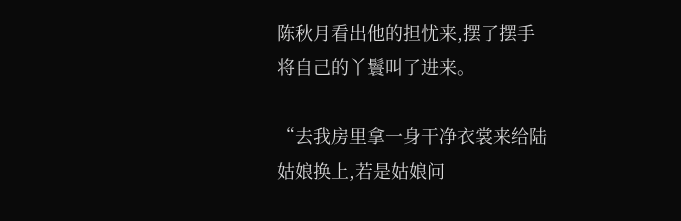陈秋月看出他的担忧来,摆了摆手将自己的丫鬟叫了进来。

“去我房里拿一身干净衣裳来给陆姑娘换上,若是姑娘问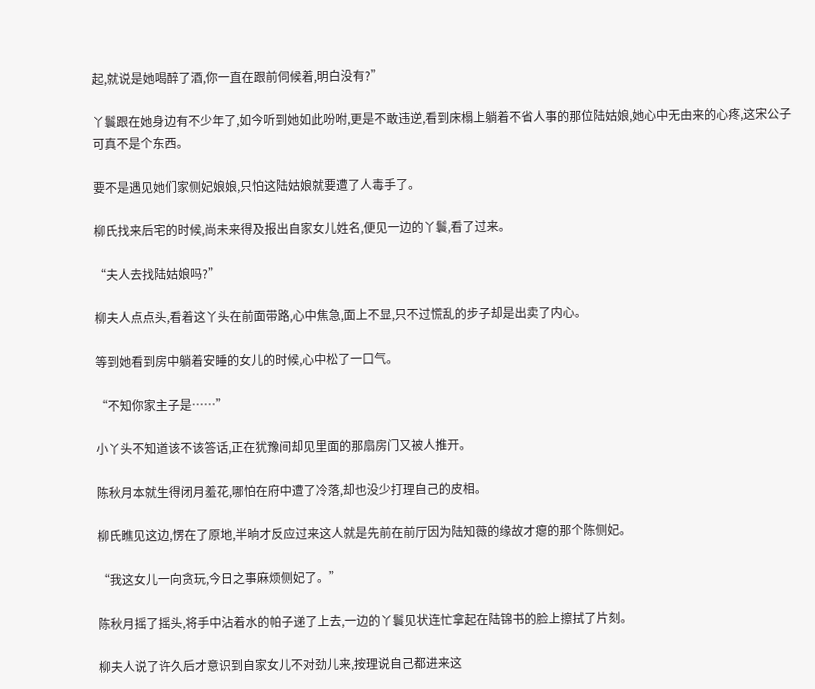起,就说是她喝醉了酒,你一直在跟前伺候着,明白没有?”

丫鬟跟在她身边有不少年了,如今听到她如此吩咐,更是不敢违逆,看到床榻上躺着不省人事的那位陆姑娘,她心中无由来的心疼,这宋公子可真不是个东西。

要不是遇见她们家侧妃娘娘,只怕这陆姑娘就要遭了人毒手了。

柳氏找来后宅的时候,尚未来得及报出自家女儿姓名,便见一边的丫鬟,看了过来。

“夫人去找陆姑娘吗?”

柳夫人点点头,看着这丫头在前面带路,心中焦急,面上不显,只不过慌乱的步子却是出卖了内心。

等到她看到房中躺着安睡的女儿的时候,心中松了一口气。

“不知你家主子是……”

小丫头不知道该不该答话,正在犹豫间却见里面的那扇房门又被人推开。

陈秋月本就生得闭月羞花,哪怕在府中遭了冷落,却也没少打理自己的皮相。

柳氏瞧见这边,愣在了原地,半晌才反应过来这人就是先前在前厅因为陆知薇的缘故才瘪的那个陈侧妃。

“我这女儿一向贪玩,今日之事麻烦侧妃了。”

陈秋月摇了摇头,将手中沾着水的帕子递了上去,一边的丫鬟见状连忙拿起在陆锦书的脸上擦拭了片刻。

柳夫人说了许久后才意识到自家女儿不对劲儿来,按理说自己都进来这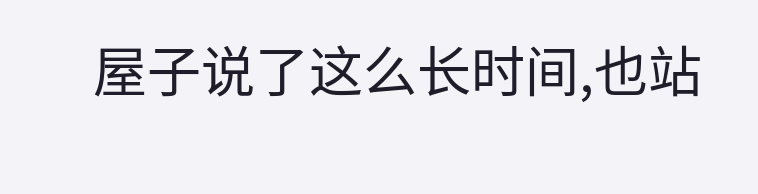屋子说了这么长时间,也站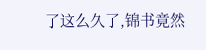了这么久了,锦书竟然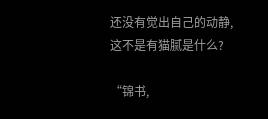还没有觉出自己的动静,这不是有猫腻是什么?

“锦书,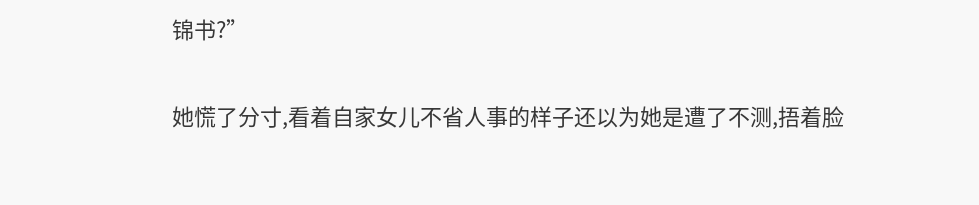锦书?”

她慌了分寸,看着自家女儿不省人事的样子还以为她是遭了不测,捂着脸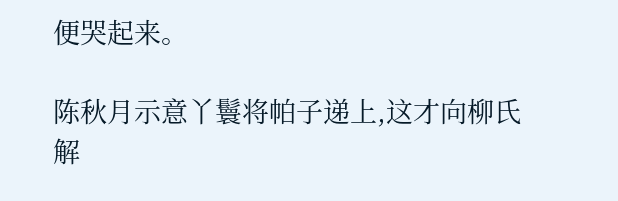便哭起来。

陈秋月示意丫鬟将帕子递上,这才向柳氏解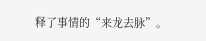释了事情的“来龙去脉”。